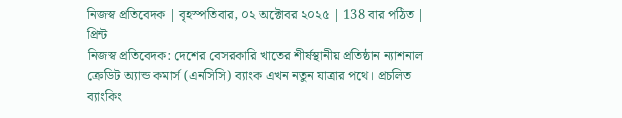নিজস্ব প্রতিবেদক | বৃহস্পতিবার, ০২ অক্টোবর ২০২৫ | 138 বার পঠিত | প্রিন্ট
নিজস্ব প্রতিবেদক: দেশের বেসরকারি খাতের শীর্ষস্থানীয় প্রতিষ্ঠান ন্যাশনাল ক্রেডিট অ্যান্ড কমার্স (এনসিসি) ব্যাংক এখন নতুন যাত্রার পথে। প্রচলিত ব্যাংকিং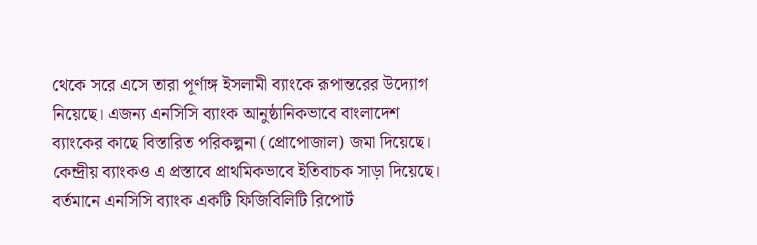থেকে সরে এসে তারা পূর্ণাঙ্গ ইসলামী ব্যাংকে রূপান্তরের উদ্যোগ নিয়েছে। এজন্য এনসিসি ব্যাংক আনুষ্ঠানিকভাবে বাংলাদেশ ব্যাংকের কাছে বিস্তারিত পরিকল্পনা (প্রোপোজাল) জমা দিয়েছে।
কেন্দ্রীয় ব্যাংকও এ প্রস্তাবে প্রাথমিকভাবে ইতিবাচক সাড়া দিয়েছে। বর্তমানে এনসিসি ব্যাংক একটি ফিজিবিলিটি রিপোর্ট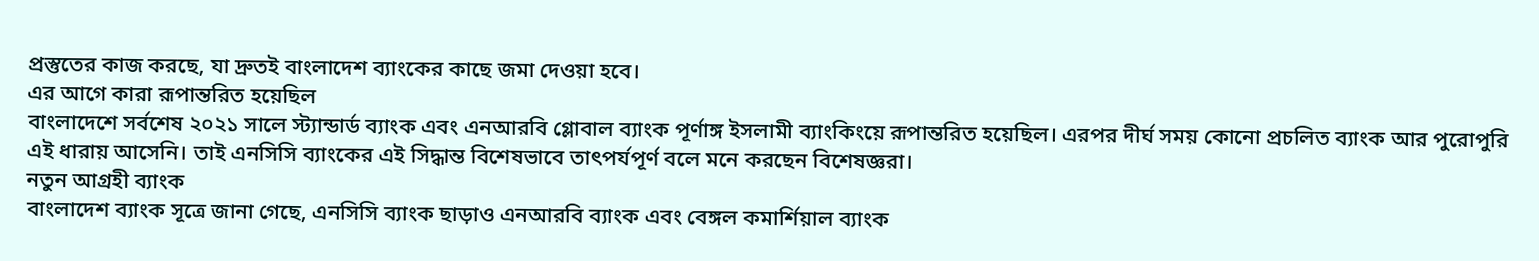প্রস্তুতের কাজ করছে, যা দ্রুতই বাংলাদেশ ব্যাংকের কাছে জমা দেওয়া হবে।
এর আগে কারা রূপান্তরিত হয়েছিল
বাংলাদেশে সর্বশেষ ২০২১ সালে স্ট্যান্ডার্ড ব্যাংক এবং এনআরবি গ্লোবাল ব্যাংক পূর্ণাঙ্গ ইসলামী ব্যাংকিংয়ে রূপান্তরিত হয়েছিল। এরপর দীর্ঘ সময় কোনো প্রচলিত ব্যাংক আর পুরোপুরি এই ধারায় আসেনি। তাই এনসিসি ব্যাংকের এই সিদ্ধান্ত বিশেষভাবে তাৎপর্যপূর্ণ বলে মনে করছেন বিশেষজ্ঞরা।
নতুন আগ্রহী ব্যাংক
বাংলাদেশ ব্যাংক সূত্রে জানা গেছে, এনসিসি ব্যাংক ছাড়াও এনআরবি ব্যাংক এবং বেঙ্গল কমার্শিয়াল ব্যাংক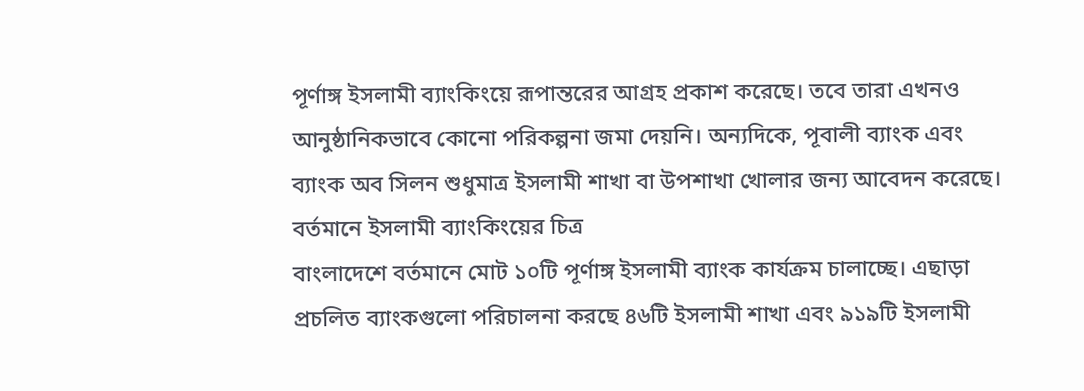পূর্ণাঙ্গ ইসলামী ব্যাংকিংয়ে রূপান্তরের আগ্রহ প্রকাশ করেছে। তবে তারা এখনও আনুষ্ঠানিকভাবে কোনো পরিকল্পনা জমা দেয়নি। অন্যদিকে, পূবালী ব্যাংক এবং ব্যাংক অব সিলন শুধুমাত্র ইসলামী শাখা বা উপশাখা খোলার জন্য আবেদন করেছে।
বর্তমানে ইসলামী ব্যাংকিংয়ের চিত্র
বাংলাদেশে বর্তমানে মোট ১০টি পূর্ণাঙ্গ ইসলামী ব্যাংক কার্যক্রম চালাচ্ছে। এছাড়া প্রচলিত ব্যাংকগুলো পরিচালনা করছে ৪৬টি ইসলামী শাখা এবং ৯১৯টি ইসলামী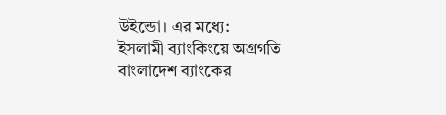উইন্ডো। এর মধ্যে:
ইসলামী ব্যাংকিংয়ে অগ্রগতি
বাংলাদেশ ব্যাংকের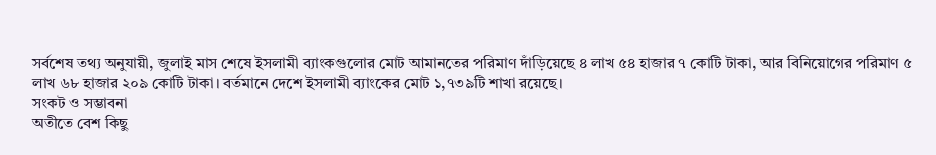সর্বশেষ তথ্য অনুযায়ী, জুলাই মাস শেষে ইসলামী ব্যাংকগুলোর মোট আমানতের পরিমাণ দাঁড়িয়েছে ৪ লাখ ৫৪ হাজার ৭ কোটি টাকা, আর বিনিয়োগের পরিমাণ ৫ লাখ ৬৮ হাজার ২০৯ কোটি টাকা। বর্তমানে দেশে ইসলামী ব্যাংকের মোট ১,৭৩৯টি শাখা রয়েছে।
সংকট ও সম্ভাবনা
অতীতে বেশ কিছু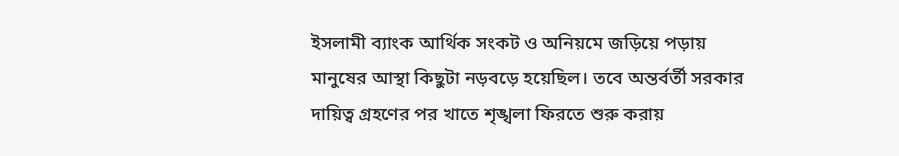ইসলামী ব্যাংক আর্থিক সংকট ও অনিয়মে জড়িয়ে পড়ায় মানুষের আস্থা কিছুটা নড়বড়ে হয়েছিল। তবে অন্তর্বর্তী সরকার দায়িত্ব গ্রহণের পর খাতে শৃঙ্খলা ফিরতে শুরু করায়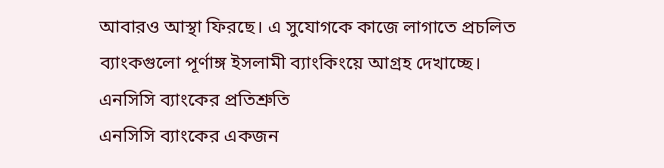আবারও আস্থা ফিরছে। এ সুযোগকে কাজে লাগাতে প্রচলিত ব্যাংকগুলো পূর্ণাঙ্গ ইসলামী ব্যাংকিংয়ে আগ্রহ দেখাচ্ছে।
এনসিসি ব্যাংকের প্রতিশ্রুতি
এনসিসি ব্যাংকের একজন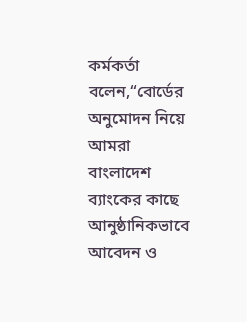কর্মকর্তা বলেন,“বোর্ডের অনুমোদন নিয়ে আমরা বাংলাদেশ ব্যাংকের কাছে আনুষ্ঠানিকভাবে আবেদন ও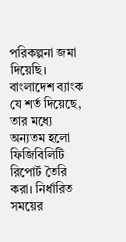পরিকল্পনা জমা দিয়েছি। বাংলাদেশ ব্যাংক যে শর্ত দিয়েছে, তার মধ্যে অন্যতম হলো ফিজিবিলিটি রিপোর্ট তৈরি করা। নির্ধারিত সময়ের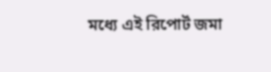মধ্যে এই রিপোর্ট জমা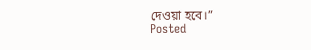দেওয়া হবে।”
Posted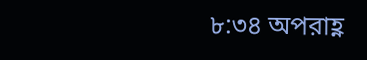৮:৩৪ অপরাহ্ণ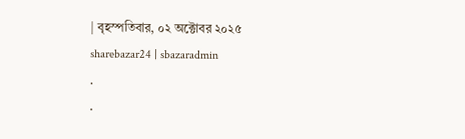| বৃহস্পতিবার, ০২ অক্টোবর ২০২৫
sharebazar24 | sbazaradmin
.
.